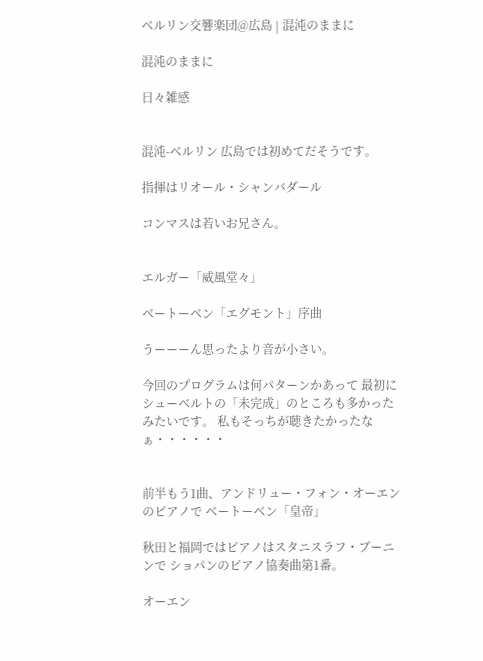ベルリン交響楽団@広島 | 混沌のままに

混沌のままに

日々雑感


混沌-ベルリン 広島では初めてだそうです。

指揮はリオール・シャンバダール

コンマスは若いお兄さん。


エルガー「威風堂々」

ベートーベン「エグモント」序曲

うーーーん思ったより音が小さい。

今回のプログラムは何パターンかあって 最初にシューベルトの「未完成」のところも多かったみたいです。 私もそっちが聴きたかったなぁ・・・・・・


前半もう1曲、アンドリュー・フォン・オーエンのピアノで ベートーベン「皇帝」

秋田と福岡ではピアノはスタニスラフ・ブーニンで ショパンのピアノ協奏曲第1番。

オーエン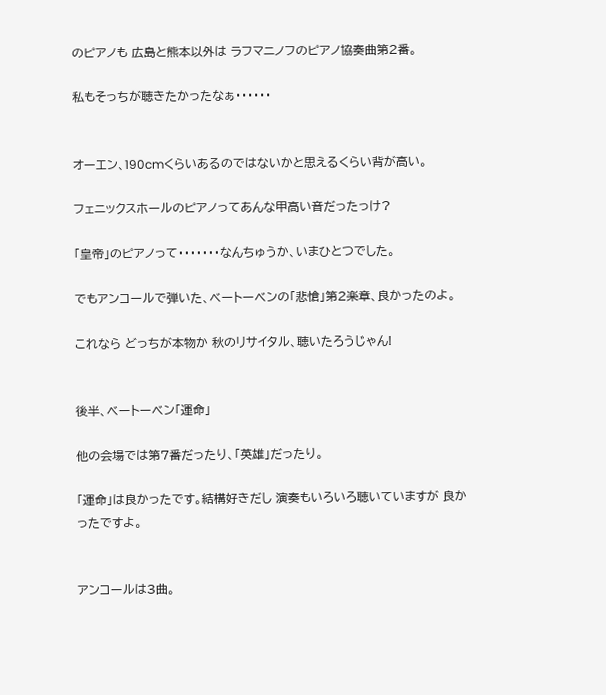のピアノも 広島と熊本以外は ラフマニノフのピアノ協奏曲第2番。

私もそっちが聴きたかったなぁ・・・・・・


オーエン、190cmくらいあるのではないかと思えるくらい背が高い。

フェニックスホールのピアノってあんな甲高い音だったっけ?

「皇帝」のピアノって・・・・・・・なんちゅうか、いまひとつでした。

でもアンコールで弾いた、ベートーベンの「悲愴」第2楽章、良かったのよ。

これなら どっちが本物か 秋のリサイタル、聴いたろうじゃん!


後半、ベートーベン「運命」

他の会場では第7番だったり、「英雄」だったり。

「運命」は良かったです。結構好きだし 演奏もいろいろ聴いていますが 良かったですよ。


アンコールは3曲。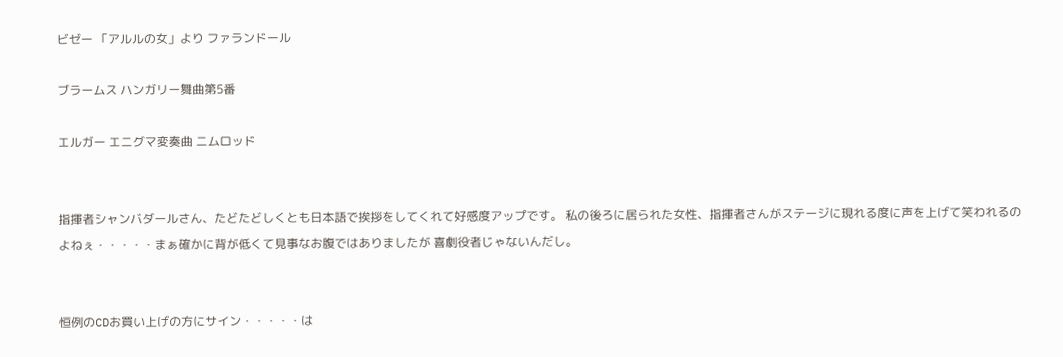ビゼー 「アルルの女」より ファランドール

ブラームス ハンガリー舞曲第5番

エルガー エニグマ変奏曲 ニムロッド


指揮者シャンバダールさん、たどたどしくとも日本語で挨拶をしてくれて好感度アップです。 私の後ろに居られた女性、指揮者さんがステージに現れる度に声を上げて笑われるのよねぇ・・・・・まぁ確かに背が低くて見事なお腹ではありましたが 喜劇役者じゃないんだし。


恒例のCDお買い上げの方にサイン・・・・・は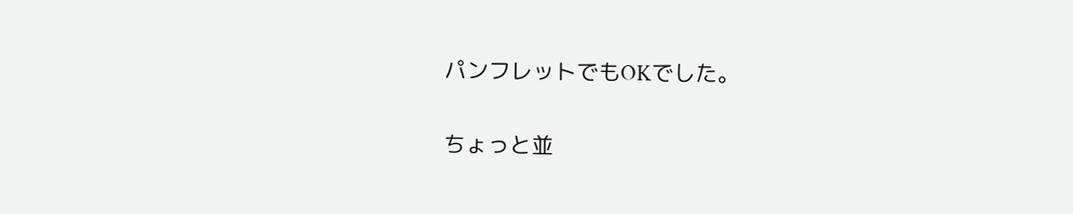パンフレットでもOKでした。

ちょっと並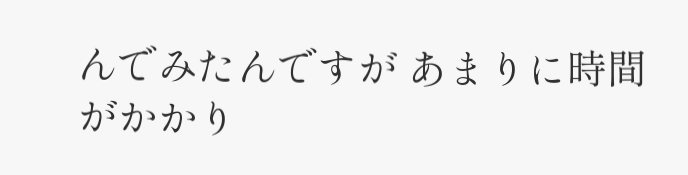んでみたんですが あまりに時間がかかり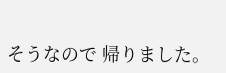そうなので 帰りました。